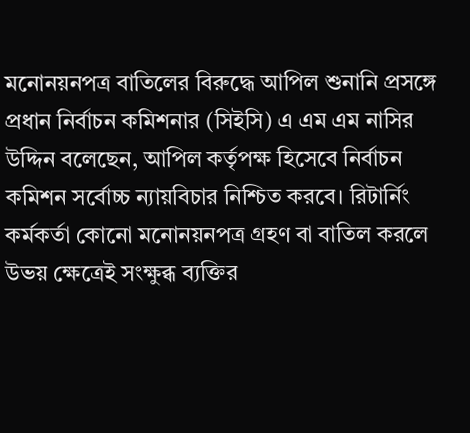মনোনয়নপত্র বাতিলের বিরুদ্ধে আপিল শুনানি প্রসঙ্গে প্রধান নির্বাচন কমিশনার (সিইসি) এ এম এম নাসির উদ্দিন বলেছেন, আপিল কর্তৃপক্ষ হিসেবে নির্বাচন কমিশন সর্বোচ্চ ন্যায়বিচার নিশ্চিত করবে। রিটার্নিং কর্মকর্তা কোনো মনোনয়নপত্র গ্রহণ বা বাতিল করলে উভয় ক্ষেত্রেই সংক্ষুব্ধ ব্যক্তির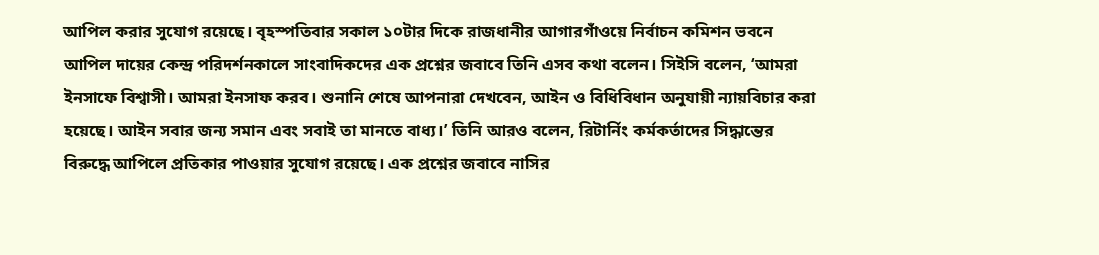আপিল করার সুযোগ রয়েছে। বৃহস্পতিবার সকাল ১০টার দিকে রাজধানীর আগারগাঁওয়ে নির্বাচন কমিশন ভবনে আপিল দায়ের কেন্দ্র পরিদর্শনকালে সাংবাদিকদের এক প্রশ্নের জবাবে তিনি এসব কথা বলেন। সিইসি বলেন, ‘আমরা ইনসাফে বিশ্বাসী। আমরা ইনসাফ করব। শুনানি শেষে আপনারা দেখবেন, আইন ও বিধিবিধান অনুযায়ী ন্যায়বিচার করা হয়েছে। আইন সবার জন্য সমান এবং সবাই তা মানতে বাধ্য।’ তিনি আরও বলেন, রিটার্নিং কর্মকর্তাদের সিদ্ধান্তের বিরুদ্ধে আপিলে প্রতিকার পাওয়ার সুযোগ রয়েছে। এক প্রশ্নের জবাবে নাসির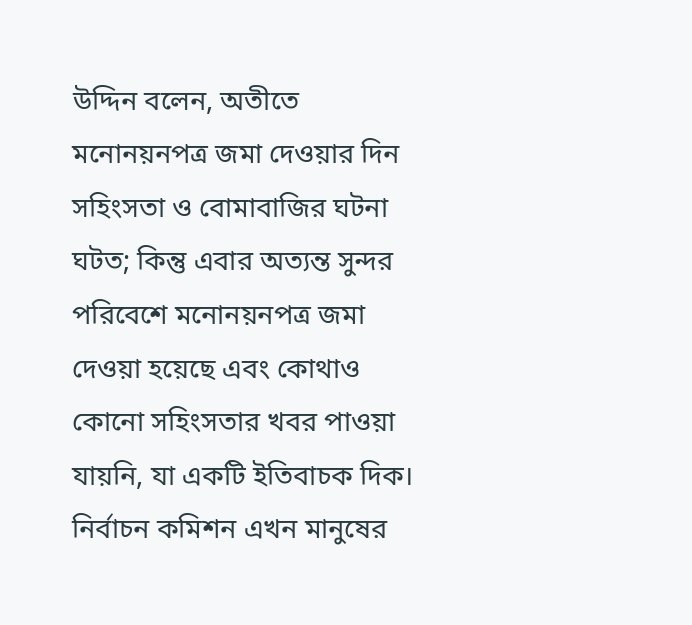উদ্দিন বলেন, অতীতে মনোনয়নপত্র জমা দেওয়ার দিন সহিংসতা ও বোমাবাজির ঘটনা ঘটত; কিন্তু এবার অত্যন্ত সুন্দর পরিবেশে মনোনয়নপত্র জমা দেওয়া হয়েছে এবং কোথাও কোনো সহিংসতার খবর পাওয়া যায়নি, যা একটি ইতিবাচক দিক। নির্বাচন কমিশন এখন মানুষের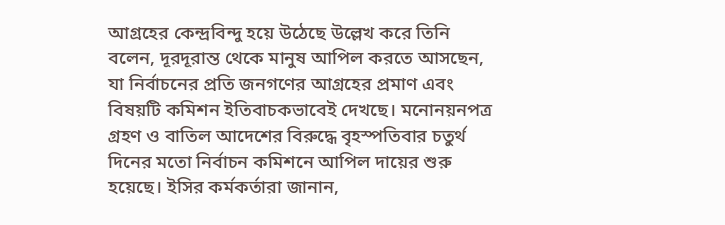আগ্রহের কেন্দ্রবিন্দু হয়ে উঠেছে উল্লেখ করে তিনি বলেন, দূরদূরান্ত থেকে মানুষ আপিল করতে আসছেন, যা নির্বাচনের প্রতি জনগণের আগ্রহের প্রমাণ এবং বিষয়টি কমিশন ইতিবাচকভাবেই দেখছে। মনোনয়নপত্র গ্রহণ ও বাতিল আদেশের বিরুদ্ধে বৃহস্পতিবার চতুর্থ দিনের মতো নির্বাচন কমিশনে আপিল দায়ের শুরু হয়েছে। ইসির কর্মকর্তারা জানান,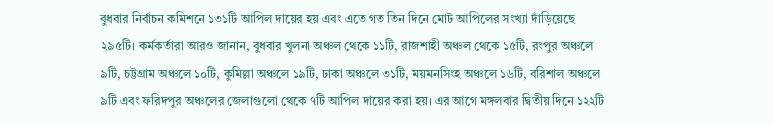বুধবার নির্বাচন কমিশনে ১৩১টি আপিল দায়ের হয় এবং এতে গত তিন দিনে মোট আপিলের সংখ্যা দাঁড়িয়েছে ২৯৫টি। কর্মকর্তারা আরও জানান, বুধবার খুলনা অঞ্চল থেকে ১১টি, রাজশাহী অঞ্চল থেকে ১৫টি, রংপুর অঞ্চলে ৯টি, চট্টগ্রাম অঞ্চলে ১০টি, কুমিল্লা অঞ্চলে ১৯টি, ঢাকা অঞ্চলে ৩১টি, ময়মনসিংহ অঞ্চলে ১৬টি, বরিশাল অঞ্চলে ৯টি এবং ফরিদপুর অঞ্চলের জেলাগুলো থেকে ৭টি আপিল দায়ের করা হয়। এর আগে মঙ্গলবার দ্বিতীয় দিনে ১২২টি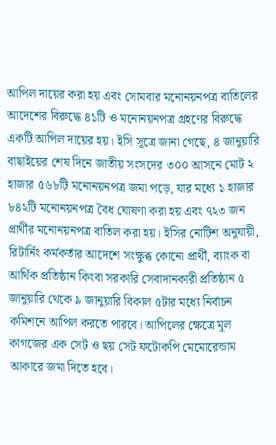আপিল দায়ের করা হয় এবং সোমবার মনোনয়নপত্র বাতিলের আদেশের বিরুদ্ধে ৪১টি ও মনোনয়নপত্র গ্রহণের বিরুদ্ধে একটি আপিল দায়ের হয়। ইসি সূত্রে জানা গেছে, ৪ জানুয়ারি বাছাইয়ের শেষ দিনে জাতীয় সংসদের ৩০০ আসনে মোট ২ হাজার ৫৬৮টি মনোনয়নপত্র জমা পড়ে, যার মধ্যে ১ হাজার ৮৪২টি মনোনয়নপত্র বৈধ ঘোষণা করা হয় এবং ৭২৩ জন প্রার্থীর মনোনয়নপত্র বাতিল করা হয়। ইসির নোটিশ অনুযায়ী, রিটার্নিং কর্মকর্তার আদেশে সংক্ষুব্ধ কোনো প্রার্থী, ব্যাংক বা আর্থিক প্রতিষ্ঠান কিংবা সরকারি সেবাদানকারী প্রতিষ্ঠান ৫ জানুয়ারি থেকে ৯ জানুয়ারি বিকাল ৫টার মধ্যে নির্বাচন কমিশনে আপিল করতে পারবে। আপিলের ক্ষেত্রে মূল কাগজের এক সেট ও ছয় সেট ফটোকপি মেমোরেন্ডাম আকারে জমা দিতে হবে।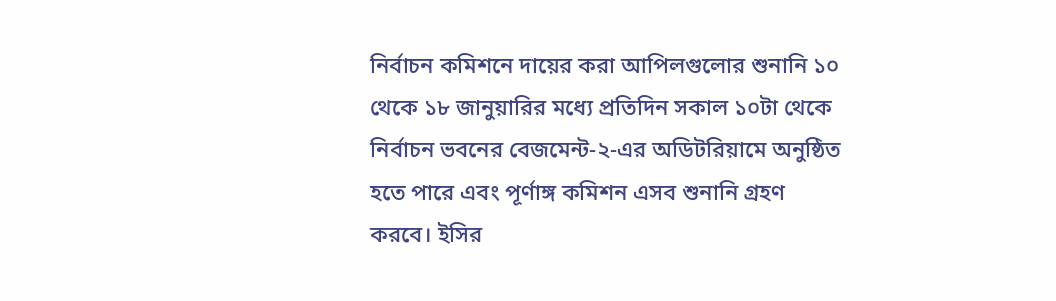নির্বাচন কমিশনে দায়ের করা আপিলগুলোর শুনানি ১০ থেকে ১৮ জানুয়ারির মধ্যে প্রতিদিন সকাল ১০টা থেকে নির্বাচন ভবনের বেজমেন্ট-২-এর অডিটরিয়ামে অনুষ্ঠিত হতে পারে এবং পূর্ণাঙ্গ কমিশন এসব শুনানি গ্রহণ করবে। ইসির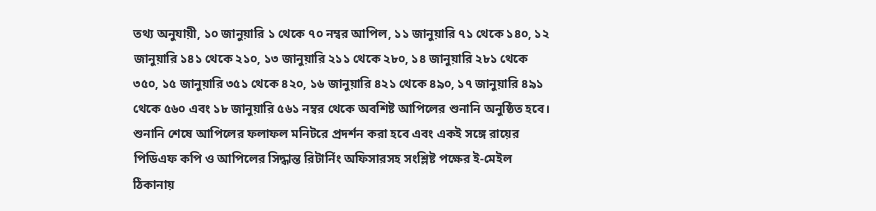তথ্য অনুযায়ী, ১০ জানুয়ারি ১ থেকে ৭০ নম্বর আপিল, ১১ জানুয়ারি ৭১ থেকে ১৪০, ১২ জানুয়ারি ১৪১ থেকে ২১০, ১৩ জানুয়ারি ২১১ থেকে ২৮০, ১৪ জানুয়ারি ২৮১ থেকে ৩৫০, ১৫ জানুয়ারি ৩৫১ থেকে ৪২০, ১৬ জানুয়ারি ৪২১ থেকে ৪৯০, ১৭ জানুয়ারি ৪৯১ থেকে ৫৬০ এবং ১৮ জানুয়ারি ৫৬১ নম্বর থেকে অবশিষ্ট আপিলের শুনানি অনুষ্ঠিত হবে। শুনানি শেষে আপিলের ফলাফল মনিটরে প্রদর্শন করা হবে এবং একই সঙ্গে রায়ের পিডিএফ কপি ও আপিলের সিদ্ধান্ত রিটার্নিং অফিসারসহ সংশ্লিষ্ট পক্ষের ই-মেইল ঠিকানায়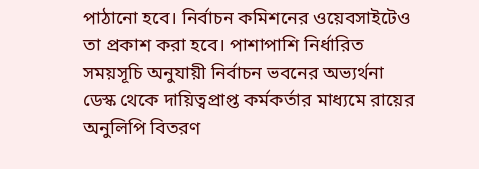পাঠানো হবে। নির্বাচন কমিশনের ওয়েবসাইটেও তা প্রকাশ করা হবে। পাশাপাশি নির্ধারিত সময়সূচি অনুযায়ী নির্বাচন ভবনের অভ্যর্থনা ডেস্ক থেকে দায়িত্বপ্রাপ্ত কর্মকর্তার মাধ্যমে রায়ের অনুলিপি বিতরণ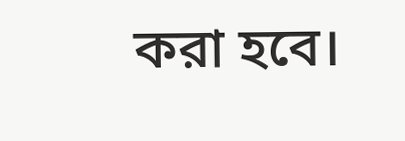করা হবে।